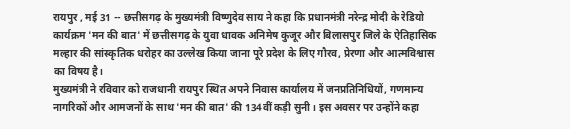रायपुर , मई 31 -- छत्तीसगढ़ के मुख्यमंत्री विष्णुदेव साय ने कहा कि प्रधानमंत्री नरेन्द्र मोदी के रेडियो कार्यक्रम 'मन की बात' में छत्तीसगढ़ के युवा धावक अनिमेष कुजूर और बिलासपुर जिले के ऐतिहासिक मल्हार की सांस्कृतिक धरोहर का उल्लेख किया जाना पूरे प्रदेश के लिए गौरव, प्रेरणा और आत्मविश्वास का विषय है।
मुख्यमंत्री ने रविवार को राजधानी रायपुर स्थित अपने निवास कार्यालय में जनप्रतिनिधियों, गणमान्य नागरिकों और आमजनों के साथ 'मन की बात' की 134वीं कड़ी सुनी। इस अवसर पर उन्होंने कहा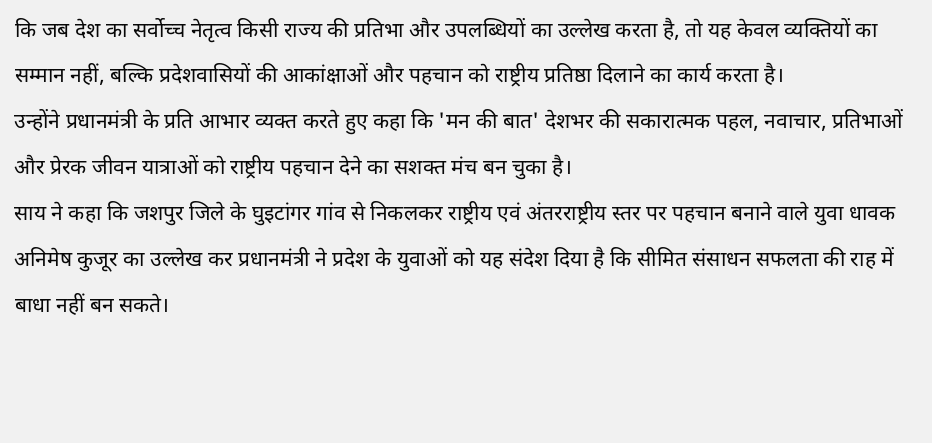कि जब देश का सर्वोच्च नेतृत्व किसी राज्य की प्रतिभा और उपलब्धियों का उल्लेख करता है, तो यह केवल व्यक्तियों का सम्मान नहीं, बल्कि प्रदेशवासियों की आकांक्षाओं और पहचान को राष्ट्रीय प्रतिष्ठा दिलाने का कार्य करता है।
उन्होंने प्रधानमंत्री के प्रति आभार व्यक्त करते हुए कहा कि 'मन की बात' देशभर की सकारात्मक पहल, नवाचार, प्रतिभाओं और प्रेरक जीवन यात्राओं को राष्ट्रीय पहचान देने का सशक्त मंच बन चुका है।
साय ने कहा कि जशपुर जिले के घुइटांगर गांव से निकलकर राष्ट्रीय एवं अंतरराष्ट्रीय स्तर पर पहचान बनाने वाले युवा धावक अनिमेष कुजूर का उल्लेख कर प्रधानमंत्री ने प्रदेश के युवाओं को यह संदेश दिया है कि सीमित संसाधन सफलता की राह में बाधा नहीं बन सकते।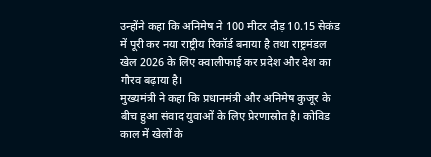उन्होंने कहा कि अनिमेष ने 100 मीटर दौड़ 10.15 सेकंड में पूरी कर नया राष्ट्रीय रिकॉर्ड बनाया है तथा राष्ट्रमंडल खेल 2026 के लिए क्वालीफाई कर प्रदेश और देश का गौरव बढ़ाया है।
मुख्यमंत्री ने कहा कि प्रधानमंत्री और अनिमेष कुजूर के बीच हुआ संवाद युवाओं के लिए प्रेरणास्रोत है। कोविड काल में खेलों के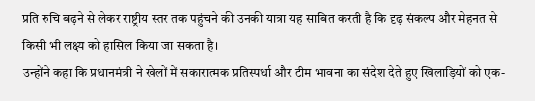प्रति रुचि बढ़ने से लेकर राष्ट्रीय स्तर तक पहुंचने की उनकी यात्रा यह साबित करती है कि दृढ़ संकल्प और मेहनत से किसी भी लक्ष्य को हासिल किया जा सकता है।
उन्होंने कहा कि प्रधानमंत्री ने खेलों में सकारात्मक प्रतिस्पर्धा और टीम भावना का संदेश देते हुए खिलाड़ियों को एक-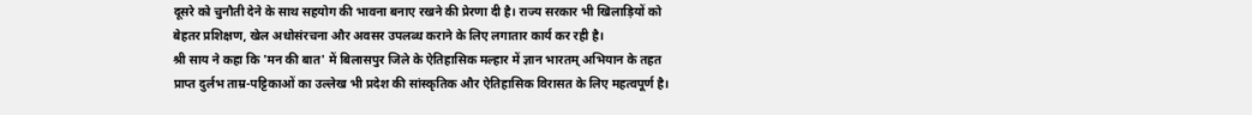दूसरे को चुनौती देने के साथ सहयोग की भावना बनाए रखने की प्रेरणा दी है। राज्य सरकार भी खिलाड़ियों को बेहतर प्रशिक्षण, खेल अधोसंरचना और अवसर उपलब्ध कराने के लिए लगातार कार्य कर रही है।
श्री साय ने कहा कि 'मन की बात' में बिलासपुर जिले के ऐतिहासिक मल्हार में ज्ञान भारतम् अभियान के तहत प्राप्त दुर्लभ ताम्र-पट्टिकाओं का उल्लेख भी प्रदेश की सांस्कृतिक और ऐतिहासिक विरासत के लिए महत्वपूर्ण है।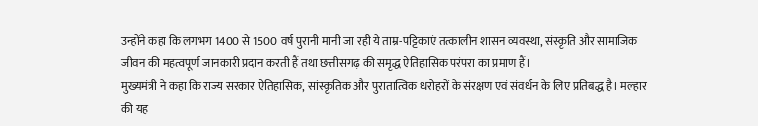उन्होंने कहा कि लगभग 1400 से 1500 वर्ष पुरानी मानी जा रही ये ताम्र-पट्टिकाएं तत्कालीन शासन व्यवस्था, संस्कृति और सामाजिक जीवन की महत्वपूर्ण जानकारी प्रदान करती हैं तथा छत्तीसगढ़ की समृद्ध ऐतिहासिक परंपरा का प्रमाण हैं।
मुख्यमंत्री ने कहा कि राज्य सरकार ऐतिहासिक, सांस्कृतिक और पुरातात्विक धरोहरों के संरक्षण एवं संवर्धन के लिए प्रतिबद्ध है। मल्हार की यह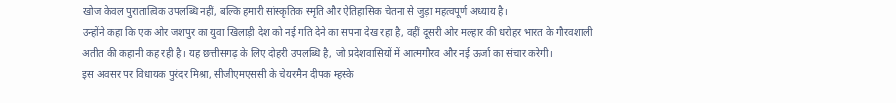खोज केवल पुरातात्विक उपलब्धि नहीं, बल्कि हमारी सांस्कृतिक स्मृति और ऐतिहासिक चेतना से जुड़ा महत्वपूर्ण अध्याय है।
उन्होंने कहा कि एक ओर जशपुर का युवा खिलाड़ी देश को नई गति देने का सपना देख रहा है, वहीं दूसरी ओर मल्हार की धरोहर भारत के गौरवशाली अतीत की कहानी कह रही है। यह छत्तीसगढ़ के लिए दोहरी उपलब्धि है, जो प्रदेशवासियों में आत्मगौरव और नई ऊर्जा का संचार करेगी।
इस अवसर पर विधायक पुरंदर मिश्रा, सीजीएमएससी के चेयरमैन दीपक म्हस्के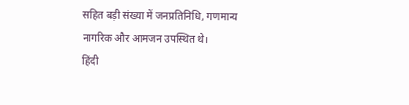सहित बड़ी संख्या में जनप्रतिनिधि, गणमान्य नागरिक और आमजन उपस्थित थे।
हिंदी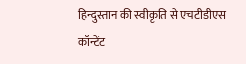हिन्दुस्तान की स्वीकृति से एचटीडीएस कॉन्टेंट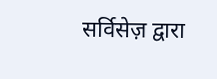सर्विसेज़ द्वारा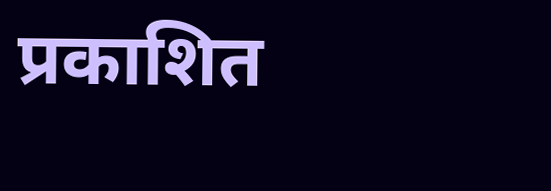प्रकाशित